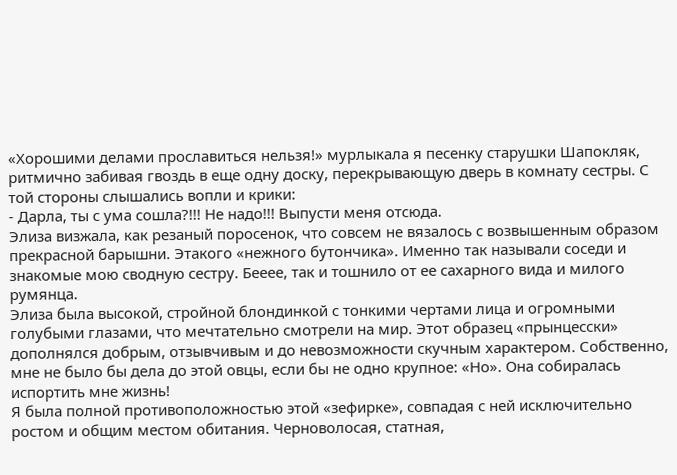«Хорошими делами прославиться нельзя!» мурлыкала я песенку старушки Шапокляк, ритмично забивая гвоздь в еще одну доску, перекрывающую дверь в комнату сестры. С той стороны слышались вопли и крики:
- Дарла, ты с ума сошла?!!! Не надо!!! Выпусти меня отсюда.
Элиза визжала, как резаный поросенок, что совсем не вязалось с возвышенным образом прекрасной барышни. Этакого «нежного бутончика». Именно так называли соседи и знакомые мою сводную сестру. Бееее, так и тошнило от ее сахарного вида и милого румянца.
Элиза была высокой, стройной блондинкой с тонкими чертами лица и огромными голубыми глазами, что мечтательно смотрели на мир. Этот образец «прынцесски» дополнялся добрым, отзывчивым и до невозможности скучным характером. Собственно, мне не было бы дела до этой овцы, если бы не одно крупное: «Но». Она собиралась испортить мне жизнь!
Я была полной противоположностью этой «зефирке», совпадая с ней исключительно ростом и общим местом обитания. Черноволосая, статная,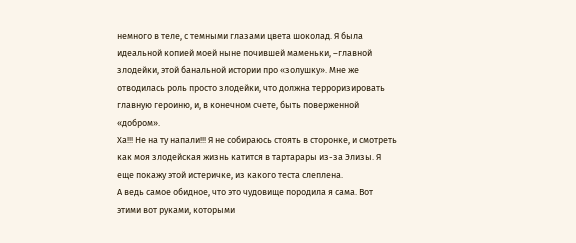немного в теле, с темными глазами цвета шоколад. Я была идеальной копией моей ныне почившей маменьки, –главной злодейки, этой банальной истории про «золушку». Мне же отводилась роль просто злодейки, что должна терроризировать главную героиню, и, в конечном счете, быть поверженной «добром».
Ха!!! Не на ту напали!!! Я не собираюсь стоять в сторонке, и смотреть как моя злодейская жизнь катится в тартарары из-за Элизы. Я еще покажу этой истеричке, из какого теста слеплена.
А ведь самое обидное, что это чудовище породила я сама. Вот этими вот руками, которыми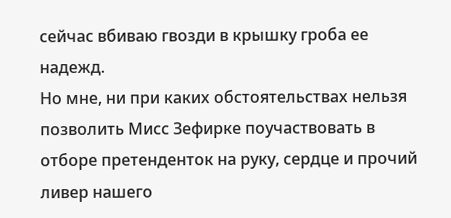сейчас вбиваю гвозди в крышку гроба ее надежд.
Но мне, ни при каких обстоятельствах нельзя позволить Мисс Зефирке поучаствовать в отборе претенденток на руку, сердце и прочий ливер нашего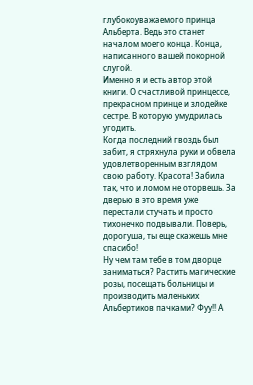глубокоуважаемого принца Альберта. Ведь это станет началом моего конца. Конца, написанного вашей покорной слугой.
Именно я и есть автор этой книги. О счастливой принцессе, прекрасном принце и злодейке сестре. В которую умудрилась угодить.
Когда последний гвоздь был забит, я стряхнула руки и обвела удовлетворенным взглядом свою работу. Красота! Забила так, что и ломом не оторвешь. За дверью в это время уже перестали стучать и просто тихонечко подвывали. Поверь, дорогуша, ты еще скажешь мне спасибо!
Ну чем там тебе в том дворце заниматься? Растить магические розы, посещать больницы и производить маленьких Альбертиков пачками? Фуу!! А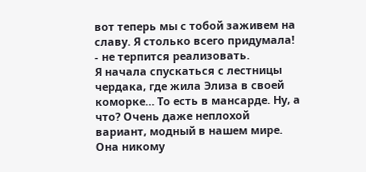вот теперь мы с тобой заживем на славу. Я столько всего придумала! - не терпится реализовать.
Я начала спускаться с лестницы чердака, где жила Элиза в своей коморке… То есть в мансарде. Ну, а что? Очень даже неплохой вариант, модный в нашем мире. Она никому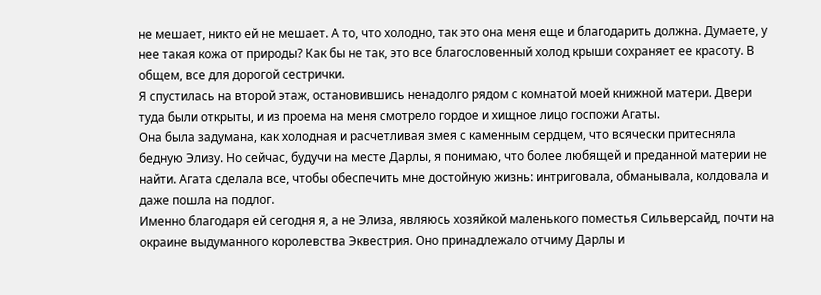не мешает, никто ей не мешает. А то, что холодно, так это она меня еще и благодарить должна. Думаете, у нее такая кожа от природы? Как бы не так, это все благословенный холод крыши сохраняет ее красоту. В общем, все для дорогой сестрички.
Я спустилась на второй этаж, остановившись ненадолго рядом с комнатой моей книжной матери. Двери туда были открыты, и из проема на меня смотрело гордое и хищное лицо госпожи Агаты.
Она была задумана, как холодная и расчетливая змея с каменным сердцем, что всячески притесняла бедную Элизу. Но сейчас, будучи на месте Дарлы, я понимаю, что более любящей и преданной материи не найти. Агата сделала все, чтобы обеспечить мне достойную жизнь: интриговала, обманывала, колдовала и даже пошла на подлог.
Именно благодаря ей сегодня я, а не Элиза, являюсь хозяйкой маленького поместья Сильверсайд, почти на окраине выдуманного королевства Эквестрия. Оно принадлежало отчиму Дарлы и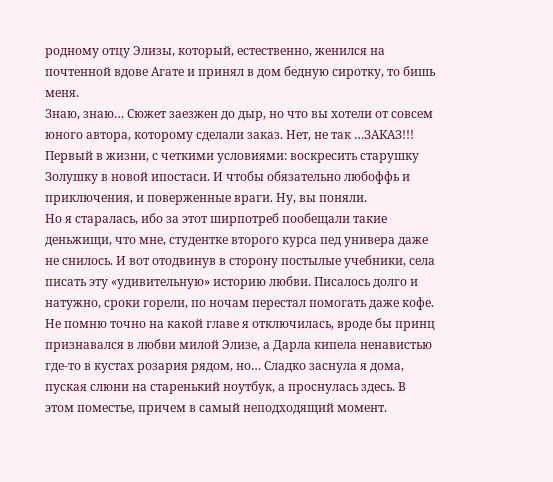родному отцу Элизы, который, естественно, женился на почтенной вдове Агате и принял в дом бедную сиротку, то бишь меня.
Знаю, знаю… Сюжет заезжен до дыр, но что вы хотели от совсем юного автора, которому сделали заказ. Нет, не так …ЗАКАЗ!!! Первый в жизни, с четкими условиями: воскресить старушку Золушку в новой ипостаси. И чтобы обязательно любоффь и приключения, и поверженные враги. Ну, вы поняли.
Но я старалась, ибо за этот ширпотреб пообещали такие деньжищи, что мне, студентке второго курса пед универа даже не снилось. И вот отодвинув в сторону постылые учебники, села писать эту «удивительную» историю любви. Писалось долго и натужно, сроки горели, по ночам перестал помогать даже кофе. Не помню точно на какой главе я отключилась, вроде бы принц признавался в любви милой Элизе, а Дарла кипела ненавистью где-то в кустах розария рядом, но… Сладко заснула я дома, пуская слюни на старенький ноутбук, а проснулась здесь. В этом поместье, причем в самый неподходящий момент.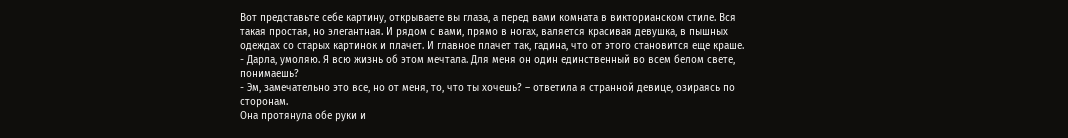Вот представьте себе картину, открываете вы глаза, а перед вами комната в викторианском стиле. Вся такая простая, но элегантная. И рядом с вами, прямо в ногах, валяется красивая девушка, в пышных одеждах со старых картинок и плачет. И главное плачет так, гадина, что от этого становится еще краше.
- Дарла, умоляю. Я всю жизнь об этом мечтала. Для меня он один единственный во всем белом свете, понимаешь?
- Эм, замечательно это все, но от меня, то, что ты хочешь? – ответила я странной девице, озираясь по сторонам.
Она протянула обе руки и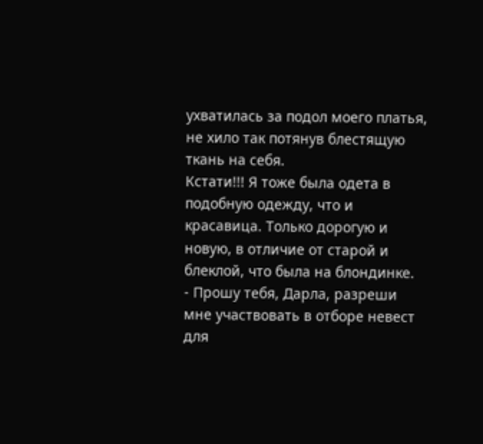ухватилась за подол моего платья, не хило так потянув блестящую ткань на себя.
Кстати!!! Я тоже была одета в подобную одежду, что и красавица. Только дорогую и новую, в отличие от старой и блеклой, что была на блондинке.
- Прошу тебя, Дарла, разреши мне участвовать в отборе невест для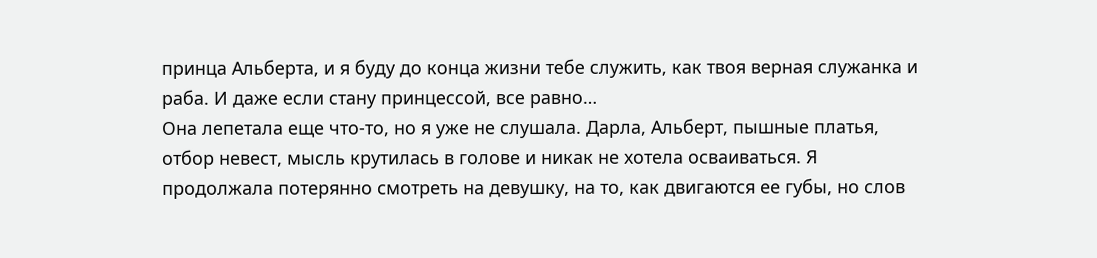принца Альберта, и я буду до конца жизни тебе служить, как твоя верная служанка и раба. И даже если стану принцессой, все равно…
Она лепетала еще что-то, но я уже не слушала. Дарла, Альберт, пышные платья, отбор невест, мысль крутилась в голове и никак не хотела осваиваться. Я продолжала потерянно смотреть на девушку, на то, как двигаются ее губы, но слов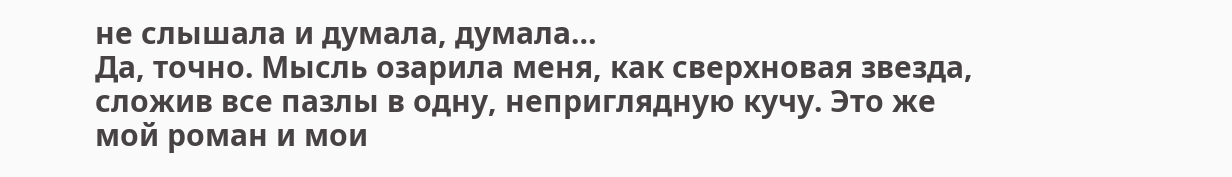не слышала и думала, думала…
Да, точно. Мысль озарила меня, как сверхновая звезда, сложив все пазлы в одну, неприглядную кучу. Это же мой роман и мои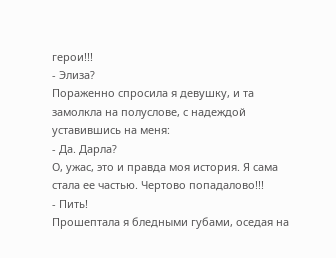герои!!!
- Элиза?
Пораженно спросила я девушку, и та замолкла на полуслове, с надеждой уставившись на меня:
- Да. Дарла?
О, ужас, это и правда моя история. Я сама стала ее частью. Чертово попадалово!!!
- Пить!
Прошептала я бледными губами, оседая на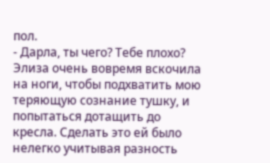пол.
- Дарла, ты чего? Тебе плохо?
Элиза очень вовремя вскочила на ноги, чтобы подхватить мою теряющую сознание тушку, и попытаться дотащить до кресла. Сделать это ей было нелегко учитывая разность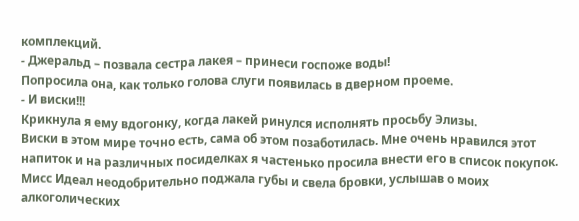комплекций.
- Джеральд – позвала сестра лакея – принеси госпоже воды!
Попросила она, как только голова слуги появилась в дверном проеме.
- И виски!!!
Крикнула я ему вдогонку, когда лакей ринулся исполнять просьбу Элизы.
Виски в этом мире точно есть, сама об этом позаботилась. Мне очень нравился этот напиток и на различных посиделках я частенько просила внести его в список покупок.
Мисс Идеал неодобрительно поджала губы и свела бровки, услышав о моих алкоголических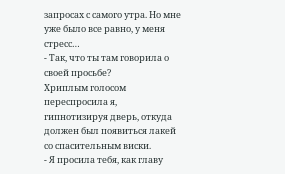запросах с самого утра. Но мне уже было все равно, у меня стресс…
- Так, что ты там говорила о своей просьбе?
Хриплым голосом переспросила я, гипнотизируя дверь, откуда должен был появиться лакей со спасительным виски.
- Я просила тебя, как главу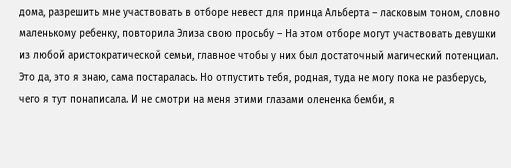дома, разрешить мне участвовать в отборе невест для принца Альберта – ласковым тоном, словно маленькому ребенку, повторила Элиза свою просьбу – На этом отборе могут участвовать девушки из любой аристократической семьи, главное чтобы у них был достаточный магический потенциал.
Это да, это я знаю, сама постаралась. Но отпустить тебя, родная, туда не могу пока не разберусь, чего я тут понаписала. И не смотри на меня этими глазами олененка бемби, я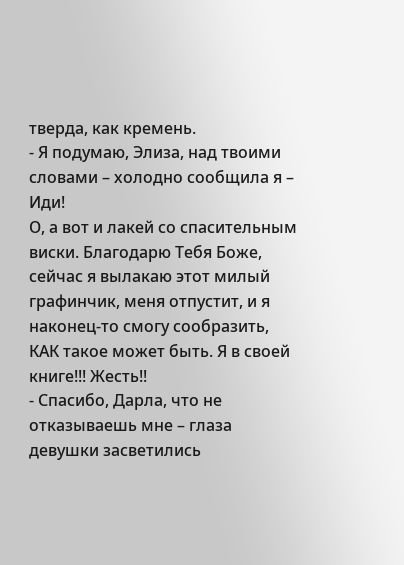тверда, как кремень.
- Я подумаю, Элиза, над твоими словами – холодно сообщила я – Иди!
О, а вот и лакей со спасительным виски. Благодарю Тебя Боже, сейчас я вылакаю этот милый графинчик, меня отпустит, и я наконец-то смогу сообразить, КАК такое может быть. Я в своей книге!!! Жесть!!
- Спасибо, Дарла, что не отказываешь мне – глаза девушки засветились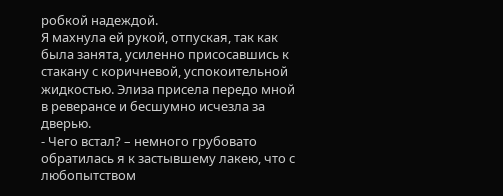робкой надеждой.
Я махнула ей рукой, отпуская, так как была занята, усиленно присосавшись к стакану с коричневой, успокоительной жидкостью. Элиза присела передо мной в реверансе и бесшумно исчезла за дверью.
- Чего встал? – немного грубовато обратилась я к застывшему лакею, что с любопытством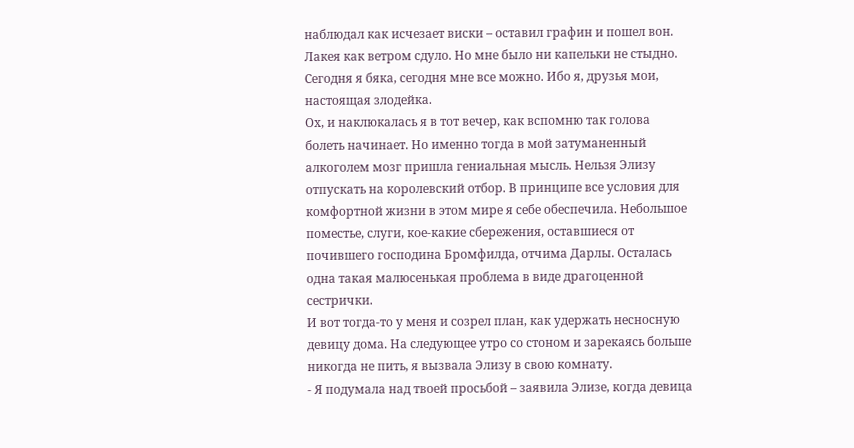наблюдал как исчезает виски – оставил графин и пошел вон.
Лакея как ветром сдуло. Но мне было ни капельки не стыдно. Сегодня я бяка, сегодня мне все можно. Ибо я, друзья мои, настоящая злодейка.
Ох, и наклюкалась я в тот вечер, как вспомню так голова болеть начинает. Но именно тогда в мой затуманенный алкоголем мозг пришла гениальная мысль. Нельзя Элизу отпускать на королевский отбор. В принципе все условия для комфортной жизни в этом мире я себе обеспечила. Небольшое поместье, слуги, кое-какие сбережения, оставшиеся от почившего господина Бромфилда, отчима Дарлы. Осталась одна такая малюсенькая проблема в виде драгоценной сестрички.
И вот тогда-то у меня и созрел план, как удержать несносную девицу дома. На следующее утро со стоном и зарекаясь больше никогда не пить, я вызвала Элизу в свою комнату.
- Я подумала над твоей просьбой – заявила Элизе, когда девица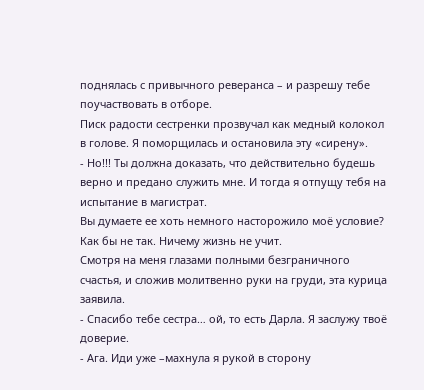поднялась с привычного реверанса – и разрешу тебе поучаствовать в отборе.
Писк радости сестренки прозвучал как медный колокол в голове. Я поморщилась и остановила эту «сирену».
- Но!!! Ты должна доказать, что действительно будешь верно и предано служить мне. И тогда я отпущу тебя на испытание в магистрат.
Вы думаете ее хоть немного насторожило моё условие? Как бы не так. Ничему жизнь не учит.
Смотря на меня глазами полными безграничного счастья, и сложив молитвенно руки на груди, эта курица заявила.
- Спасибо тебе сестра… ой, то есть Дарла. Я заслужу твоё доверие.
- Ага. Иди уже –махнула я рукой в сторону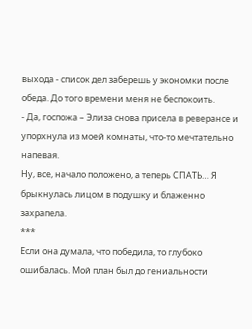выхода - список дел заберешь у экономки после обеда. До того времени меня не беспокоить.
- Да, госпожа – Элиза снова присела в реверансе и упорхнула из моей комнаты, что-то мечтательно напевая.
Ну, все, начало положено, а теперь СПАТЬ… Я брыкнулась лицом в подушку и блаженно захрапела.
***
Если она думала, что победила, то глубоко ошибалась. Мой план был до гениальности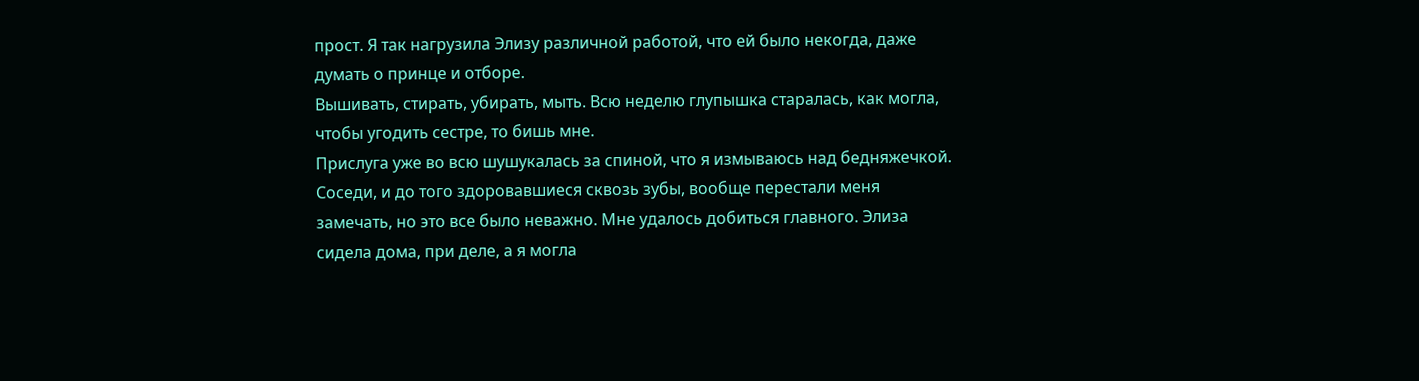прост. Я так нагрузила Элизу различной работой, что ей было некогда, даже думать о принце и отборе.
Вышивать, стирать, убирать, мыть. Всю неделю глупышка старалась, как могла, чтобы угодить сестре, то бишь мне.
Прислуга уже во всю шушукалась за спиной, что я измываюсь над бедняжечкой. Соседи, и до того здоровавшиеся сквозь зубы, вообще перестали меня замечать, но это все было неважно. Мне удалось добиться главного. Элиза сидела дома, при деле, а я могла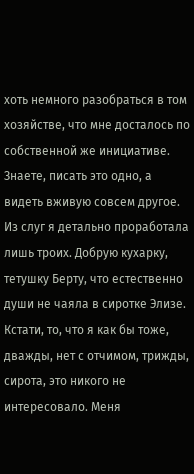хоть немного разобраться в том хозяйстве, что мне досталось по собственной же инициативе.
Знаете, писать это одно, а видеть вживую совсем другое. Из слуг я детально проработала лишь троих. Добрую кухарку, тетушку Берту, что естественно души не чаяла в сиротке Элизе. Кстати, то, что я как бы тоже, дважды, нет с отчимом, трижды, сирота, это никого не интересовало. Меня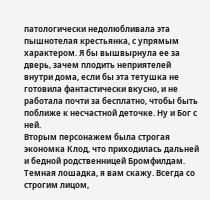патологически недолюбливала эта пышнотелая крестьянка, с упрямым характером. Я бы вышвырнула ее за дверь, зачем плодить неприятелей внутри дома, если бы эта тетушка не готовила фантастически вкусно, и не работала почти за бесплатно, чтобы быть поближе к несчастной деточке. Ну и Бог с ней.
Вторым персонажем была строгая экономка Клод, что приходилась дальней и бедной родственницей Бромфилдам. Темная лошадка, я вам скажу. Всегда со строгим лицом,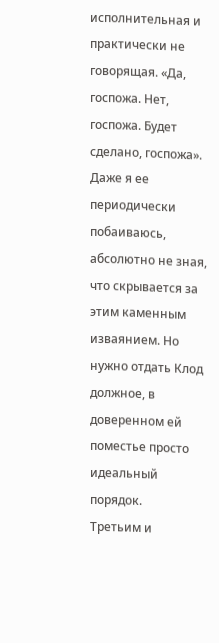исполнительная и практически не говорящая. «Да, госпожа. Нет, госпожа. Будет сделано, госпожа».
Даже я ее периодически побаиваюсь, абсолютно не зная, что скрывается за этим каменным изваянием. Но нужно отдать Клод должное, в доверенном ей поместье просто идеальный порядок.
Третьим и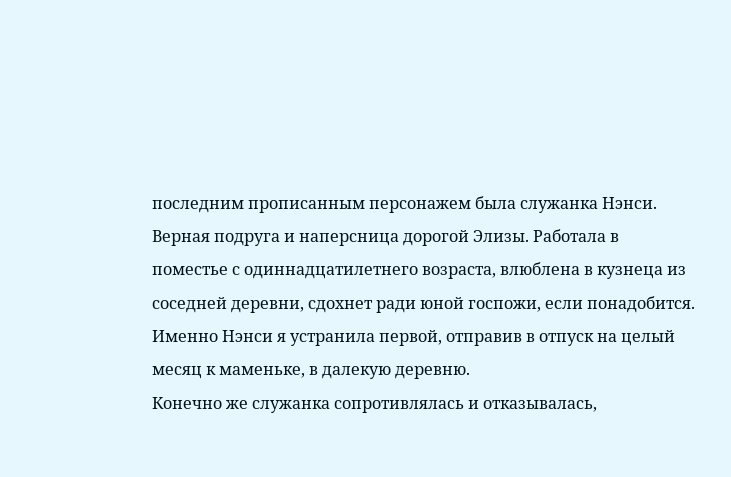последним прописанным персонажем была служанка Нэнси. Верная подруга и наперсница дорогой Элизы. Работала в поместье с одиннадцатилетнего возраста, влюблена в кузнеца из соседней деревни, сдохнет ради юной госпожи, если понадобится. Именно Нэнси я устранила первой, отправив в отпуск на целый месяц к маменьке, в далекую деревню.
Конечно же служанка сопротивлялась и отказывалась,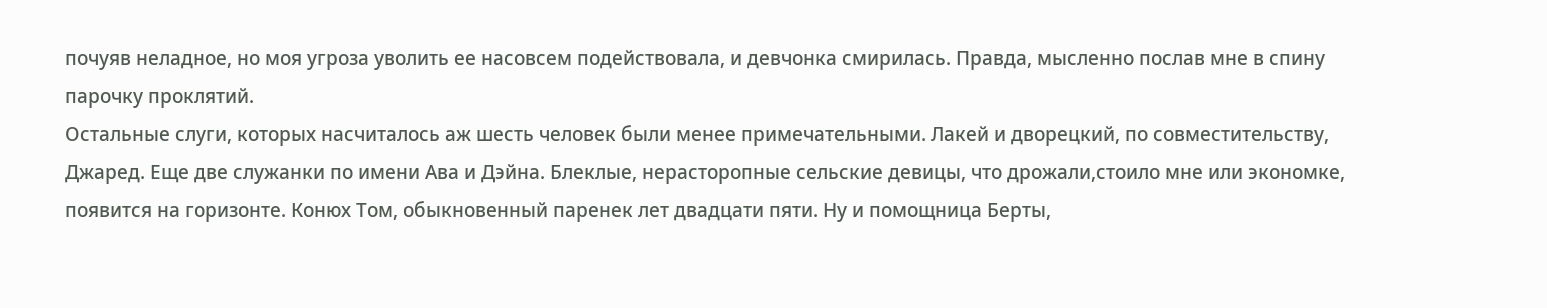почуяв неладное, но моя угроза уволить ее насовсем подействовала, и девчонка смирилась. Правда, мысленно послав мне в спину парочку проклятий.
Остальные слуги, которых насчиталось аж шесть человек были менее примечательными. Лакей и дворецкий, по совместительству, Джаред. Еще две служанки по имени Ава и Дэйна. Блеклые, нерасторопные сельские девицы, что дрожали,стоило мне или экономке, появится на горизонте. Конюх Том, обыкновенный паренек лет двадцати пяти. Ну и помощница Берты,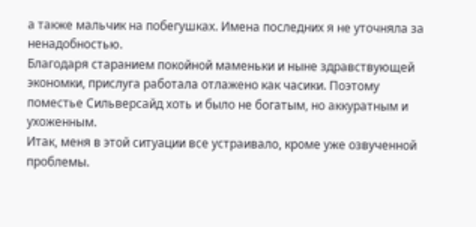а также мальчик на побегушках. Имена последних я не уточняла за ненадобностью.
Благодаря старанием покойной маменьки и ныне здравствующей экономки, прислуга работала отлажено как часики. Поэтому поместье Сильверсайд хоть и было не богатым, но аккуратным и ухоженным.
Итак, меня в этой ситуации все устраивало, кроме уже озвученной проблемы.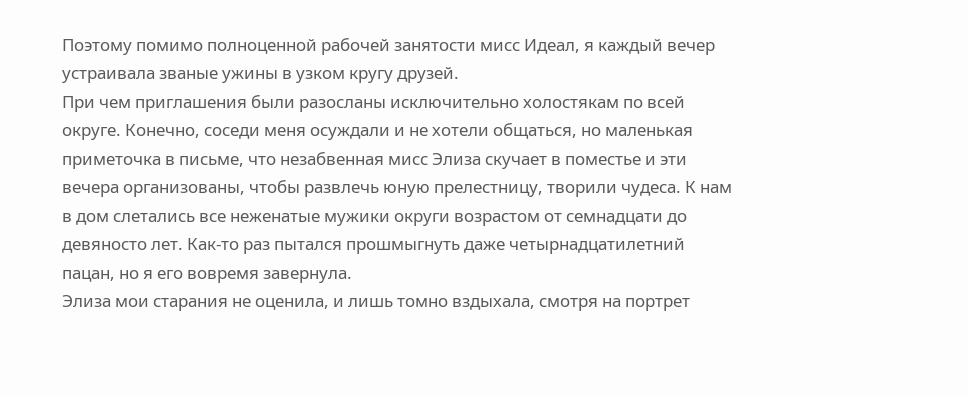Поэтому помимо полноценной рабочей занятости мисс Идеал, я каждый вечер устраивала званые ужины в узком кругу друзей.
При чем приглашения были разосланы исключительно холостякам по всей округе. Конечно, соседи меня осуждали и не хотели общаться, но маленькая приметочка в письме, что незабвенная мисс Элиза скучает в поместье и эти вечера организованы, чтобы развлечь юную прелестницу, творили чудеса. К нам в дом слетались все неженатые мужики округи возрастом от семнадцати до девяносто лет. Как-то раз пытался прошмыгнуть даже четырнадцатилетний пацан, но я его вовремя завернула.
Элиза мои старания не оценила, и лишь томно вздыхала, смотря на портрет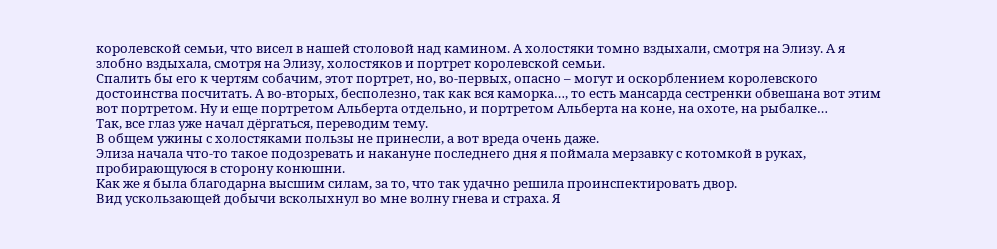королевской семьи, что висел в нашей столовой над камином. А холостяки томно вздыхали, смотря на Элизу. А я злобно вздыхала, смотря на Элизу, холостяков и портрет королевской семьи.
Спалить бы его к чертям собачим, этот портрет, но, во-первых, опасно – могут и оскорблением королевского достоинства посчитать. А во-вторых, бесполезно, так как вся каморка…, то есть мансарда сестренки обвешана вот этим вот портретом. Ну и еще портретом Альберта отдельно, и портретом Альберта на коне, на охоте, на рыбалке…
Так, все глаз уже начал дёргаться, переводим тему.
В общем ужины с холостяками пользы не принесли, а вот вреда очень даже.
Элиза начала что-то такое подозревать и накануне последнего дня я поймала мерзавку с котомкой в руках, пробирающуюся в сторону конюшни.
Как же я была благодарна высшим силам, за то, что так удачно решила проинспектировать двор.
Вид ускользающей добычи всколыхнул во мне волну гнева и страха. Я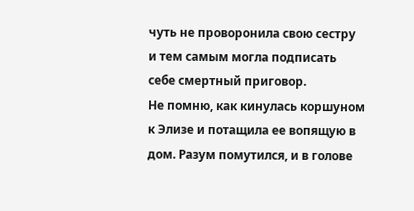чуть не проворонила свою сестру и тем самым могла подписать себе смертный приговор.
Не помню, как кинулась коршуном к Элизе и потащила ее вопящую в дом. Разум помутился, и в голове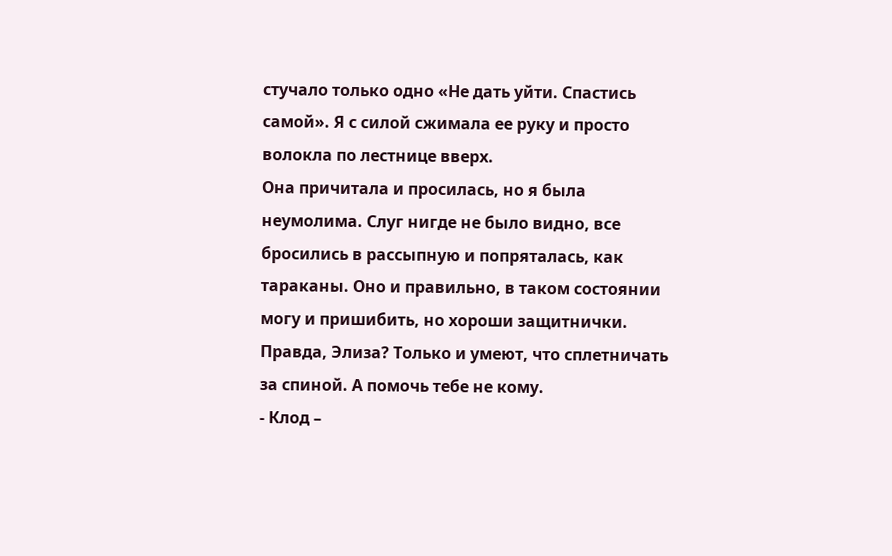стучало только одно «Не дать уйти. Спастись самой». Я с силой сжимала ее руку и просто волокла по лестнице вверх.
Она причитала и просилась, но я была неумолима. Слуг нигде не было видно, все бросились в рассыпную и попряталась, как тараканы. Оно и правильно, в таком состоянии могу и пришибить, но хороши защитнички. Правда, Элиза? Только и умеют, что сплетничать за спиной. А помочь тебе не кому.
- Клод –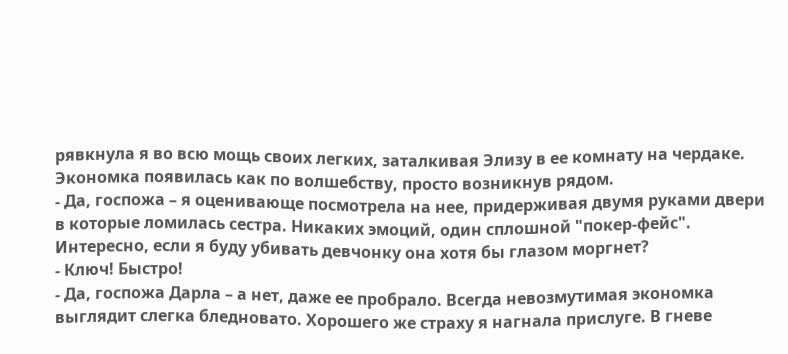рявкнула я во всю мощь своих легких, заталкивая Элизу в ее комнату на чердаке.
Экономка появилась как по волшебству, просто возникнув рядом.
- Да, госпожа – я оценивающе посмотрела на нее, придерживая двумя руками двери в которые ломилась сестра. Никаких эмоций, один сплошной "покер-фейс". Интересно, если я буду убивать девчонку она хотя бы глазом моргнет?
- Ключ! Быстро!
- Да, госпожа Дарла – а нет, даже ее пробрало. Всегда невозмутимая экономка выглядит слегка бледновато. Хорошего же страху я нагнала прислуге. В гневе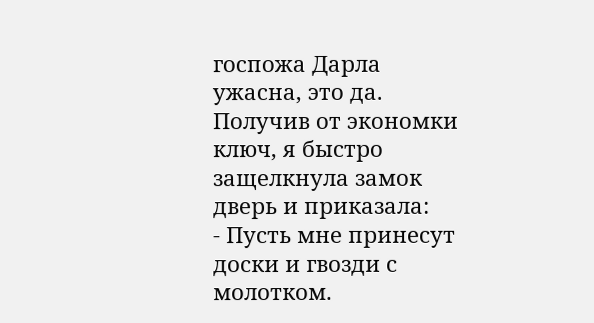госпожа Дарла ужасна, это да.
Получив от экономки ключ, я быстро защелкнула замок дверь и приказала:
- Пусть мне принесут доски и гвозди с молотком.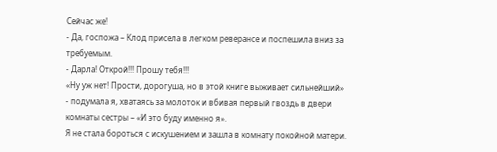Сейчас же!
- Да, госпожа – Клод присела в легком реверансе и поспешила вниз за требуемым.
- Дарла! Открой!!! Прошу тебя!!!
«Ну уж нет! Прости, дорогуша, но в этой книге выживает сильнейший» - подумала я, хватаясь за молоток и вбивая первый гвоздь в двери комнаты сестры – «И это буду именно я».
Я не стала бороться с искушением и зашла в комнату покойной матери.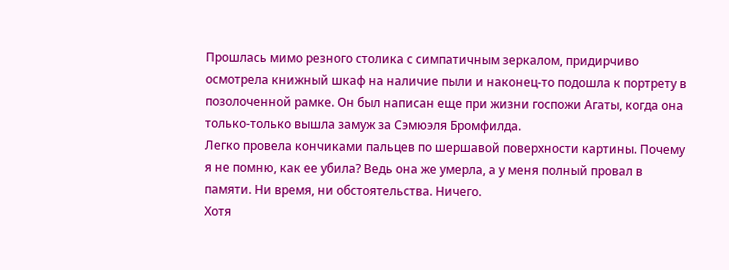Прошлась мимо резного столика с симпатичным зеркалом, придирчиво осмотрела книжный шкаф на наличие пыли и наконец-то подошла к портрету в позолоченной рамке. Он был написан еще при жизни госпожи Агаты, когда она только-только вышла замуж за Сэмюэля Бромфилда.
Легко провела кончиками пальцев по шершавой поверхности картины. Почему я не помню, как ее убила? Ведь она же умерла, а у меня полный провал в памяти. Ни время, ни обстоятельства. Ничего.
Хотя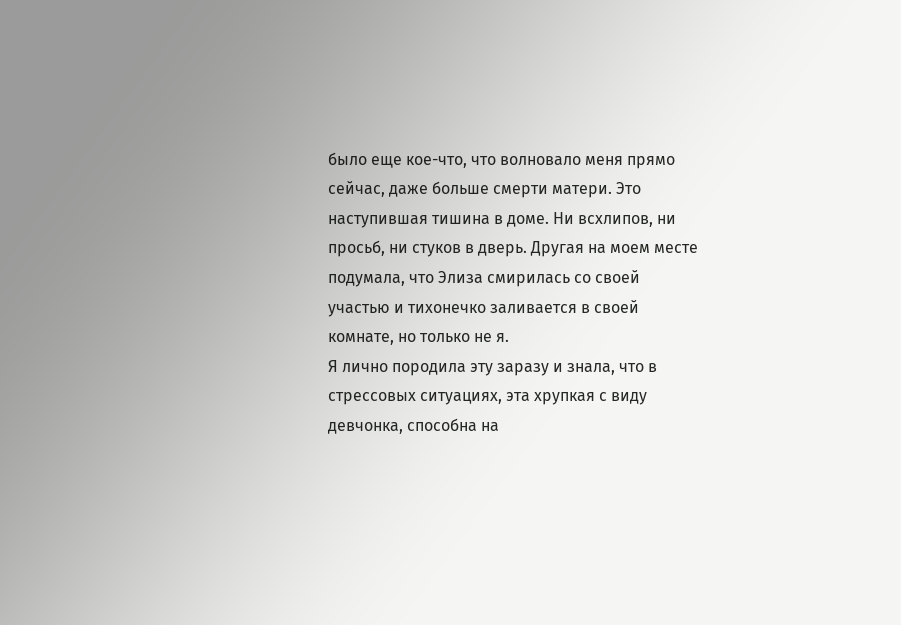было еще кое-что, что волновало меня прямо сейчас, даже больше смерти матери. Это наступившая тишина в доме. Ни всхлипов, ни просьб, ни стуков в дверь. Другая на моем месте подумала, что Элиза смирилась со своей участью и тихонечко заливается в своей комнате, но только не я.
Я лично породила эту заразу и знала, что в стрессовых ситуациях, эта хрупкая с виду девчонка, способна на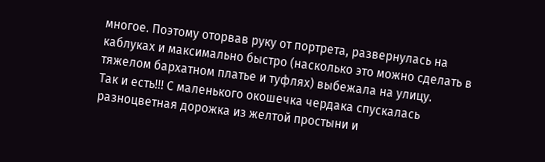многое. Поэтому оторвав руку от портрета, развернулась на каблуках и максимально быстро (насколько это можно сделать в тяжелом бархатном платье и туфлях) выбежала на улицу.
Так и есть!!! С маленького окошечка чердака спускалась разноцветная дорожка из желтой простыни и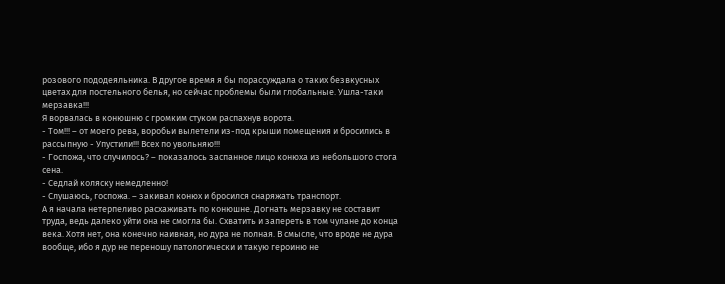розового пододеяльника. В другое время я бы порассуждала о таких безвкусных цветах для постельного белья, но сейчас проблемы были глобальные. Ушла-таки мерзавка!!!
Я ворвалась в конюшню с громким стуком распахнув ворота.
- Том!!! – от моего рева, воробьи вылетели из-под крыши помещения и бросились в рассыпную - Упустили!!! Всех по увольняю!!!
- Госпожа, что случилось? – показалось заспанное лицо конюха из небольшого стога сена.
- Седлай коляску немедленно!
- Слушаюсь, госпожа. – закивал конюх и бросился снаряжать транспорт.
А я начала нетерпеливо расхаживать по конюшне. Догнать мерзавку не составит труда, ведь далеко уйти она не смогла бы. Схватить и запереть в том чулане до конца века. Хотя нет, она конечно наивная, но дура не полная. В смысле, что вроде не дура вообще, ибо я дур не переношу патологически и такую героиню не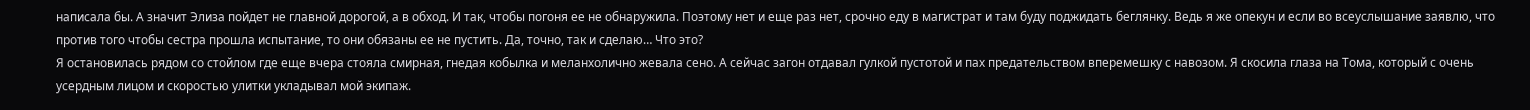написала бы. А значит Элиза пойдет не главной дорогой, а в обход. И так, чтобы погоня ее не обнаружила. Поэтому нет и еще раз нет, срочно еду в магистрат и там буду поджидать беглянку. Ведь я же опекун и если во всеуслышание заявлю, что против того чтобы сестра прошла испытание, то они обязаны ее не пустить. Да, точно, так и сделаю… Что это?
Я остановилась рядом со стойлом где еще вчера стояла смирная, гнедая кобылка и меланхолично жевала сено. А сейчас загон отдавал гулкой пустотой и пах предательством вперемешку с навозом. Я скосила глаза на Тома, который с очень усердным лицом и скоростью улитки укладывал мой экипаж.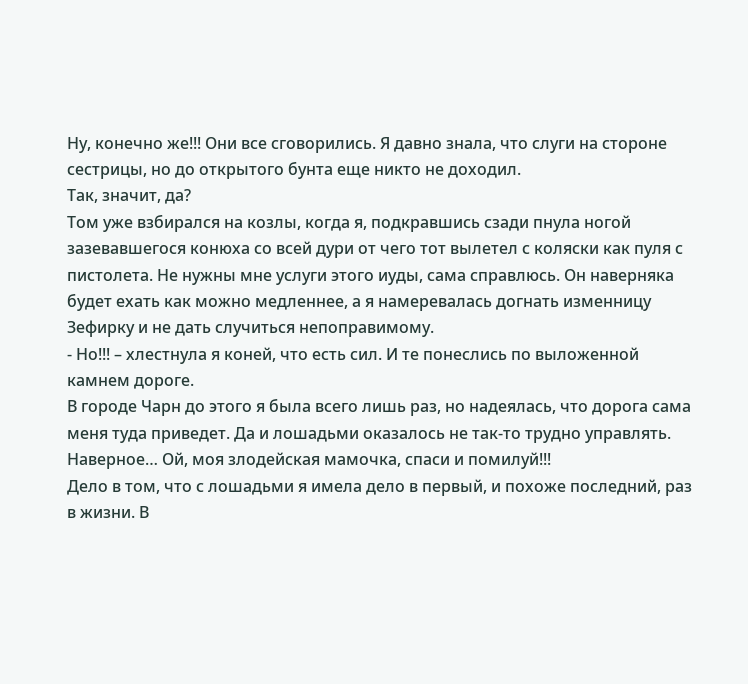Ну, конечно же!!! Они все сговорились. Я давно знала, что слуги на стороне сестрицы, но до открытого бунта еще никто не доходил.
Так, значит, да?
Том уже взбирался на козлы, когда я, подкравшись сзади пнула ногой зазевавшегося конюха со всей дури от чего тот вылетел с коляски как пуля с пистолета. Не нужны мне услуги этого иуды, сама справлюсь. Он наверняка будет ехать как можно медленнее, а я намеревалась догнать изменницу Зефирку и не дать случиться непоправимому.
- Но!!! – хлестнула я коней, что есть сил. И те понеслись по выложенной камнем дороге.
В городе Чарн до этого я была всего лишь раз, но надеялась, что дорога сама меня туда приведет. Да и лошадьми оказалось не так-то трудно управлять. Наверное… Ой, моя злодейская мамочка, спаси и помилуй!!!
Дело в том, что с лошадьми я имела дело в первый, и похоже последний, раз в жизни. В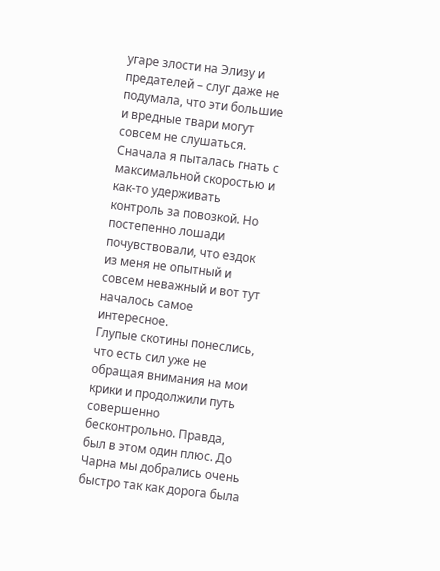угаре злости на Элизу и предателей – слуг даже не подумала, что эти большие и вредные твари могут совсем не слушаться. Сначала я пыталась гнать с максимальной скоростью и как-то удерживать контроль за повозкой. Но постепенно лошади почувствовали, что ездок из меня не опытный и совсем неважный и вот тут началось самое интересное.
Глупые скотины понеслись, что есть сил уже не обращая внимания на мои крики и продолжили путь совершенно бесконтрольно. Правда, был в этом один плюс. До Чарна мы добрались очень быстро так как дорога была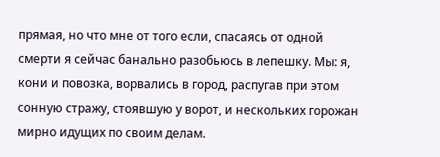прямая, но что мне от того если, спасаясь от одной смерти я сейчас банально разобьюсь в лепешку. Мы: я, кони и повозка, ворвались в город, распугав при этом сонную стражу, стоявшую у ворот, и нескольких горожан мирно идущих по своим делам.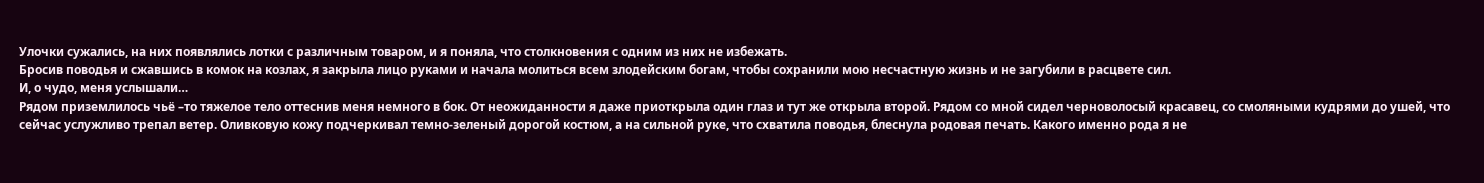Улочки сужались, на них появлялись лотки с различным товаром, и я поняла, что столкновения с одним из них не избежать.
Бросив поводья и сжавшись в комок на козлах, я закрыла лицо руками и начала молиться всем злодейским богам, чтобы сохранили мою несчастную жизнь и не загубили в расцвете сил.
И, о чудо, меня услышали…
Рядом приземлилось чьё –то тяжелое тело оттеснив меня немного в бок. От неожиданности я даже приоткрыла один глаз и тут же открыла второй. Рядом со мной сидел черноволосый красавец, со смоляными кудрями до ушей, что сейчас услужливо трепал ветер. Оливковую кожу подчеркивал темно-зеленый дорогой костюм, а на сильной руке, что схватила поводья, блеснула родовая печать. Какого именно рода я не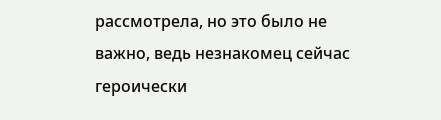рассмотрела, но это было не важно, ведь незнакомец сейчас героически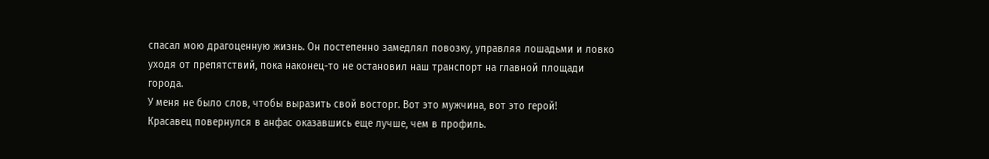спасал мою драгоценную жизнь. Он постепенно замедлял повозку, управляя лошадьми и ловко уходя от препятствий, пока наконец-то не остановил наш транспорт на главной площади города.
У меня не было слов, чтобы выразить свой восторг. Вот это мужчина, вот это герой!
Красавец повернулся в анфас оказавшись еще лучше, чем в профиль.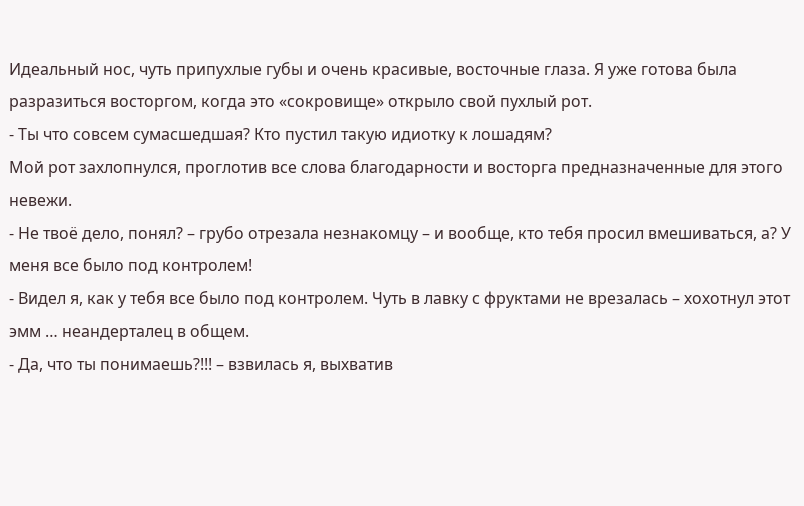Идеальный нос, чуть припухлые губы и очень красивые, восточные глаза. Я уже готова была разразиться восторгом, когда это «сокровище» открыло свой пухлый рот.
- Ты что совсем сумасшедшая? Кто пустил такую идиотку к лошадям?
Мой рот захлопнулся, проглотив все слова благодарности и восторга предназначенные для этого невежи.
- Не твоё дело, понял? – грубо отрезала незнакомцу – и вообще, кто тебя просил вмешиваться, а? У меня все было под контролем!
- Видел я, как у тебя все было под контролем. Чуть в лавку с фруктами не врезалась – хохотнул этот эмм … неандерталец в общем.
- Да, что ты понимаешь?!!! – взвилась я, выхватив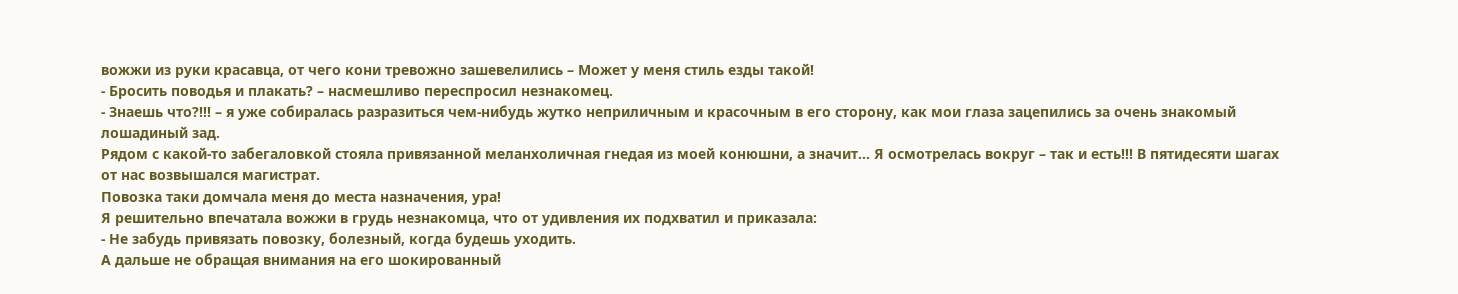вожжи из руки красавца, от чего кони тревожно зашевелились – Может у меня стиль езды такой!
- Бросить поводья и плакать? – насмешливо переспросил незнакомец.
- Знаешь что?!!! – я уже собиралась разразиться чем-нибудь жутко неприличным и красочным в его сторону, как мои глаза зацепились за очень знакомый лошадиный зад.
Рядом с какой-то забегаловкой стояла привязанной меланхоличная гнедая из моей конюшни, а значит… Я осмотрелась вокруг – так и есть!!! В пятидесяти шагах от нас возвышался магистрат.
Повозка таки домчала меня до места назначения, ура!
Я решительно впечатала вожжи в грудь незнакомца, что от удивления их подхватил и приказала:
- Не забудь привязать повозку, болезный, когда будешь уходить.
А дальше не обращая внимания на его шокированный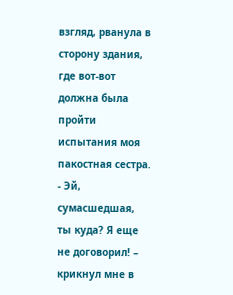взгляд, рванула в сторону здания, где вот-вот должна была пройти испытания моя пакостная сестра.
- Эй, сумасшедшая, ты куда? Я еще не договорил! – крикнул мне в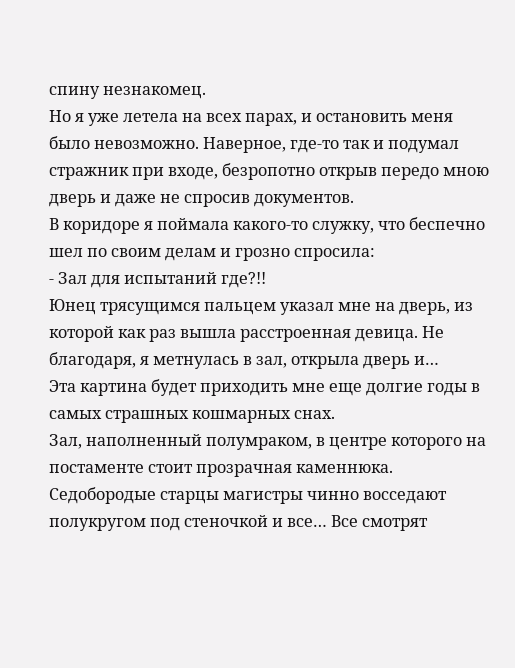спину незнакомец.
Но я уже летела на всех парах, и остановить меня было невозможно. Наверное, где-то так и подумал стражник при входе, безропотно открыв передо мною дверь и даже не спросив документов.
В коридоре я поймала какого-то служку, что беспечно шел по своим делам и грозно спросила:
- Зал для испытаний где?!!
Юнец трясущимся пальцем указал мне на дверь, из которой как раз вышла расстроенная девица. Не благодаря, я метнулась в зал, открыла дверь и…
Эта картина будет приходить мне еще долгие годы в самых страшных кошмарных снах.
Зал, наполненный полумраком, в центре которого на постаменте стоит прозрачная каменнюка. Седобородые старцы магистры чинно восседают полукругом под стеночкой и все… Все смотрят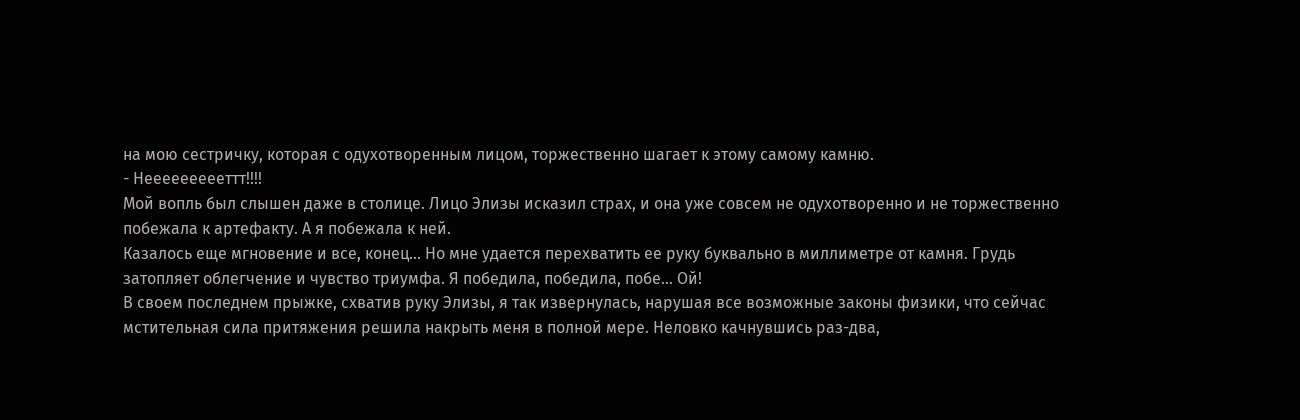на мою сестричку, которая с одухотворенным лицом, торжественно шагает к этому самому камню.
- Неееееееееттт!!!!
Мой вопль был слышен даже в столице. Лицо Элизы исказил страх, и она уже совсем не одухотворенно и не торжественно побежала к артефакту. А я побежала к ней.
Казалось еще мгновение и все, конец... Но мне удается перехватить ее руку буквально в миллиметре от камня. Грудь затопляет облегчение и чувство триумфа. Я победила, победила, побе… Ой!
В своем последнем прыжке, схватив руку Элизы, я так извернулась, нарушая все возможные законы физики, что сейчас мстительная сила притяжения решила накрыть меня в полной мере. Неловко качнувшись раз-два,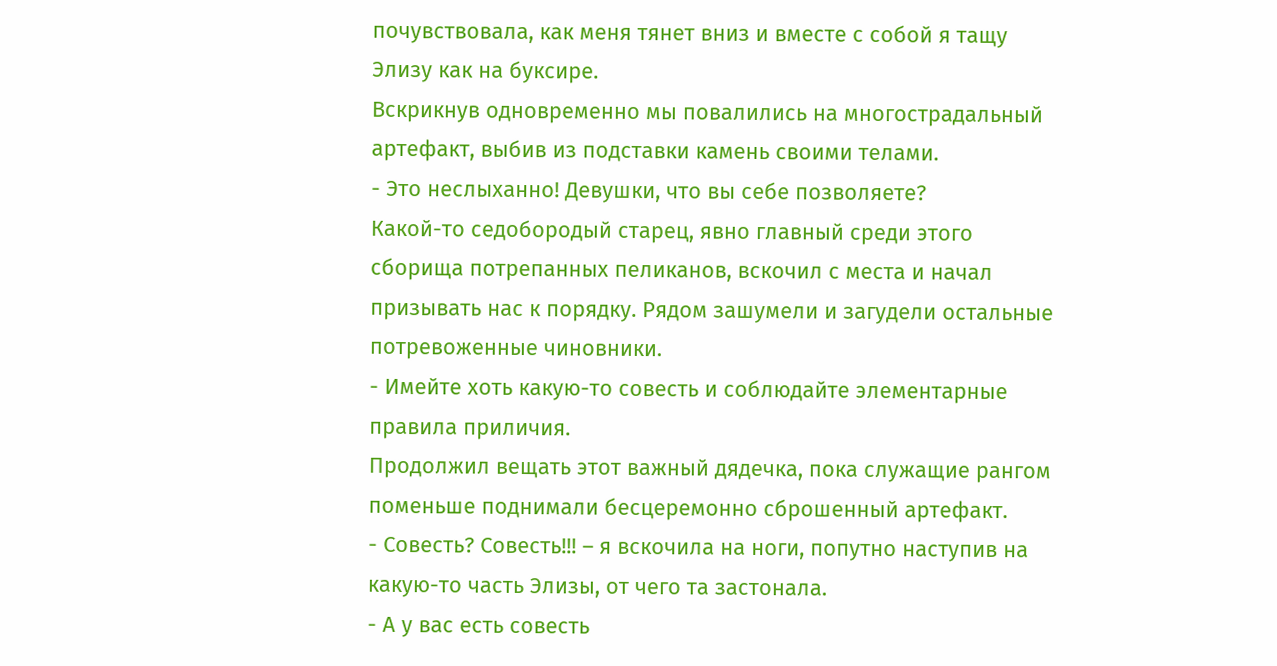почувствовала, как меня тянет вниз и вместе с собой я тащу Элизу как на буксире.
Вскрикнув одновременно мы повалились на многострадальный артефакт, выбив из подставки камень своими телами.
- Это неслыханно! Девушки, что вы себе позволяете?
Какой-то седобородый старец, явно главный среди этого сборища потрепанных пеликанов, вскочил с места и начал призывать нас к порядку. Рядом зашумели и загудели остальные потревоженные чиновники.
- Имейте хоть какую-то совесть и соблюдайте элементарные правила приличия.
Продолжил вещать этот важный дядечка, пока служащие рангом поменьше поднимали бесцеремонно сброшенный артефакт.
- Совесть? Совесть!!! – я вскочила на ноги, попутно наступив на какую-то часть Элизы, от чего та застонала.
- А у вас есть совесть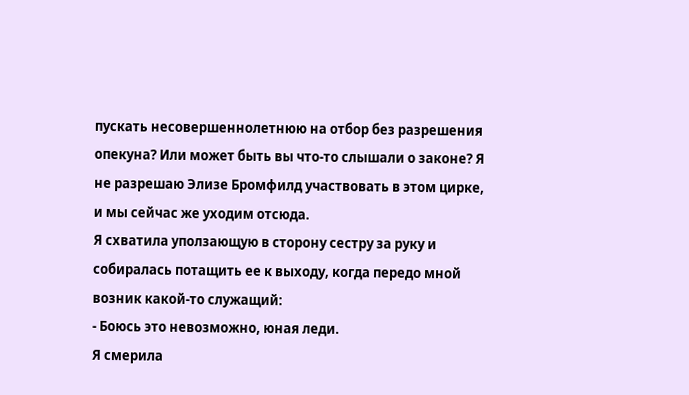пускать несовершеннолетнюю на отбор без разрешения опекуна? Или может быть вы что-то слышали о законе? Я не разрешаю Элизе Бромфилд участвовать в этом цирке, и мы сейчас же уходим отсюда.
Я схватила уползающую в сторону сестру за руку и собиралась потащить ее к выходу, когда передо мной возник какой-то служащий:
- Боюсь это невозможно, юная леди.
Я смерила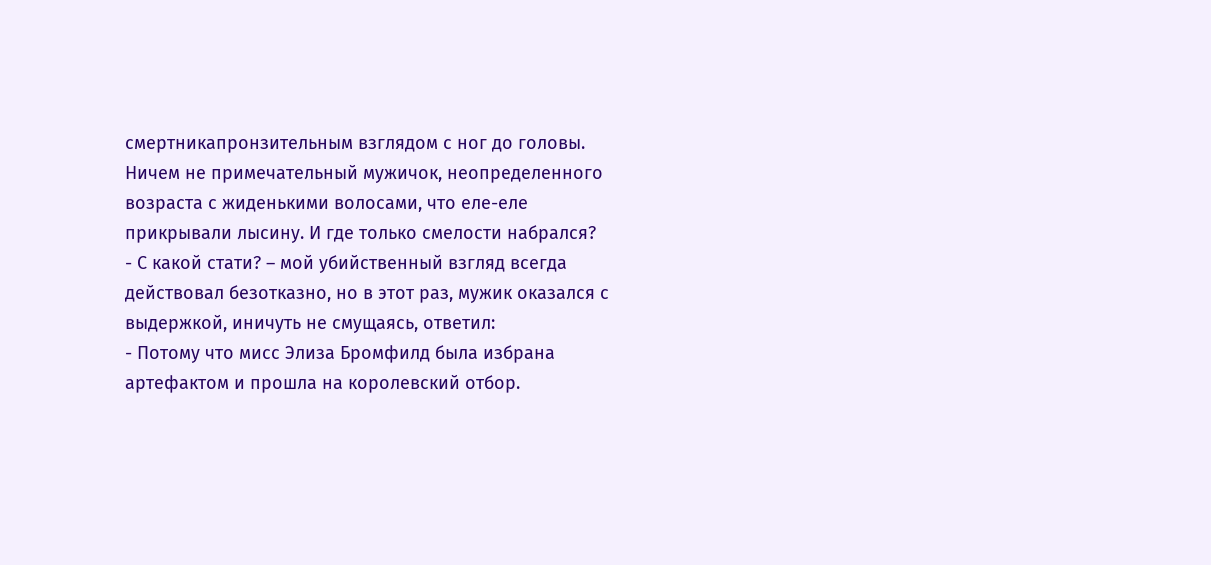смертникапронзительным взглядом с ног до головы. Ничем не примечательный мужичок, неопределенного возраста с жиденькими волосами, что еле-еле прикрывали лысину. И где только смелости набрался?
- С какой стати? – мой убийственный взгляд всегда действовал безотказно, но в этот раз, мужик оказался с выдержкой, иничуть не смущаясь, ответил:
- Потому что мисс Элиза Бромфилд была избрана артефактом и прошла на королевский отбор.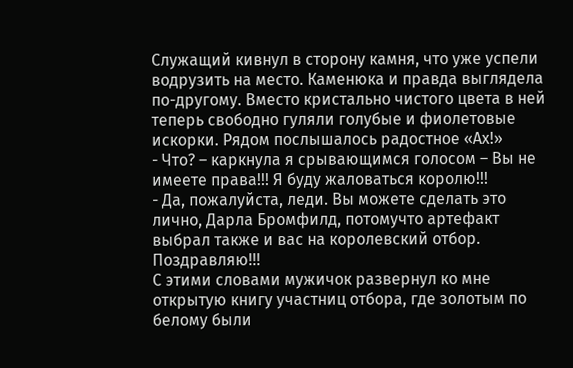Служащий кивнул в сторону камня, что уже успели водрузить на место. Каменюка и правда выглядела по-другому. Вместо кристально чистого цвета в ней теперь свободно гуляли голубые и фиолетовые искорки. Рядом послышалось радостное «Ах!»
- Что? – каркнула я срывающимся голосом – Вы не имеете права!!! Я буду жаловаться королю!!!
- Да, пожалуйста, леди. Вы можете сделать это лично, Дарла Бромфилд, потомучто артефакт выбрал также и вас на королевский отбор. Поздравляю!!!
С этими словами мужичок развернул ко мне открытую книгу участниц отбора, где золотым по белому были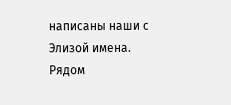написаны наши с Элизой имена.
Рядом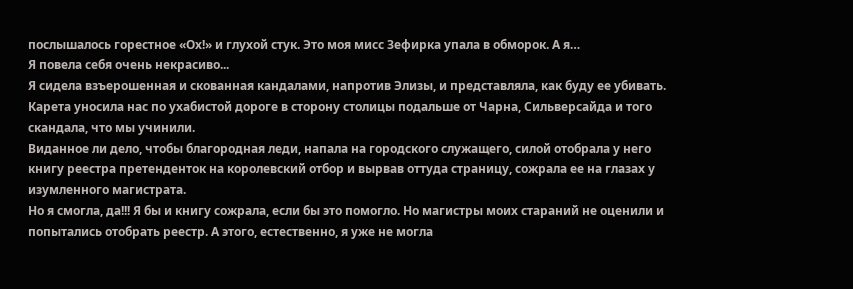послышалось горестное «Ох!» и глухой стук. Это моя мисс Зефирка упала в обморок. А я…
Я повела себя очень некрасиво...
Я сидела взъерошенная и скованная кандалами, напротив Элизы, и представляла, как буду ее убивать. Карета уносила нас по ухабистой дороге в сторону столицы подальше от Чарна, Сильверсайда и того скандала, что мы учинили.
Виданное ли дело, чтобы благородная леди, напала на городского служащего, силой отобрала у него книгу реестра претенденток на королевский отбор и вырвав оттуда страницу, сожрала ее на глазах у изумленного магистрата.
Но я смогла, да!!! Я бы и книгу сожрала, если бы это помогло. Но магистры моих стараний не оценили и попытались отобрать реестр. А этого, естественно, я уже не могла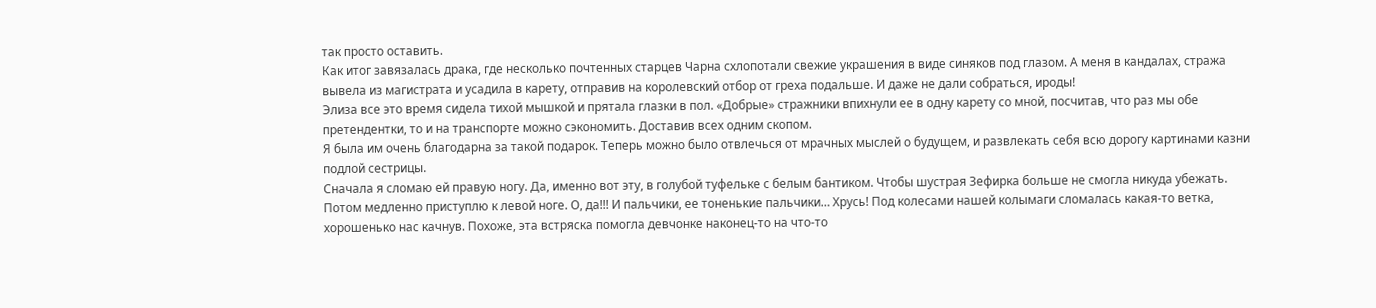так просто оставить.
Как итог завязалась драка, где несколько почтенных старцев Чарна схлопотали свежие украшения в виде синяков под глазом. А меня в кандалах, стража вывела из магистрата и усадила в карету, отправив на королевский отбор от греха подальше. И даже не дали собраться, ироды!
Элиза все это время сидела тихой мышкой и прятала глазки в пол. «Добрые» стражники впихнули ее в одну карету со мной, посчитав, что раз мы обе претендентки, то и на транспорте можно сэкономить. Доставив всех одним скопом.
Я была им очень благодарна за такой подарок. Теперь можно было отвлечься от мрачных мыслей о будущем, и развлекать себя всю дорогу картинами казни подлой сестрицы.
Сначала я сломаю ей правую ногу. Да, именно вот эту, в голубой туфельке с белым бантиком. Чтобы шустрая Зефирка больше не смогла никуда убежать. Потом медленно приступлю к левой ноге. О, да!!! И пальчики, ее тоненькие пальчики… Хрусь! Под колесами нашей колымаги сломалась какая-то ветка, хорошенько нас качнув. Похоже, эта встряска помогла девчонке наконец-то на что-то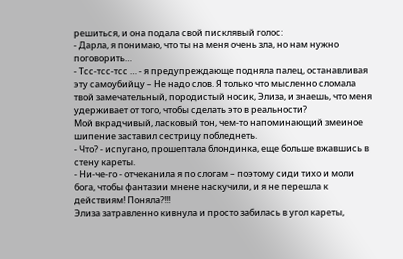решиться, и она подала свой писклявый голос:
- Дарла, я понимаю, что ты на меня очень зла, но нам нужно поговорить…
- Тсс-тсс-тсс … - я предупреждающе подняла палец, останавливая эту самоубийцу – Не надо слов. Я только что мысленно сломала твой замечательный, породистый носик, Элиза, и знаешь, что меня удерживает от того, чтобы сделать это в реальности?
Мой вкрадчивый, ласковый тон, чем-то напоминающий змеиное шипение заставил сестрицу побледнеть.
- Что? - испугано, прошептала блондинка, еще больше вжавшись в стену кареты.
- Ни-че-го - отчеканила я по слогам – поэтому сиди тихо и моли бога, чтобы фантазии мнене наскучили, и я не перешла к действиям! Поняла?!!!
Элиза затравленно кивнула и просто забилась в угол кареты,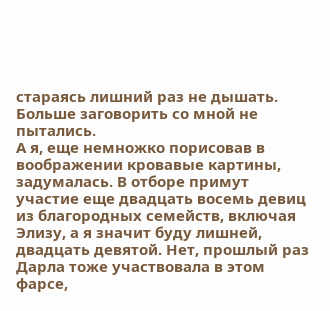стараясь лишний раз не дышать. Больше заговорить со мной не пытались.
А я, еще немножко порисовав в воображении кровавые картины, задумалась. В отборе примут участие еще двадцать восемь девиц из благородных семейств, включая Элизу, а я значит буду лишней, двадцать девятой. Нет, прошлый раз Дарла тоже участвовала в этом фарсе,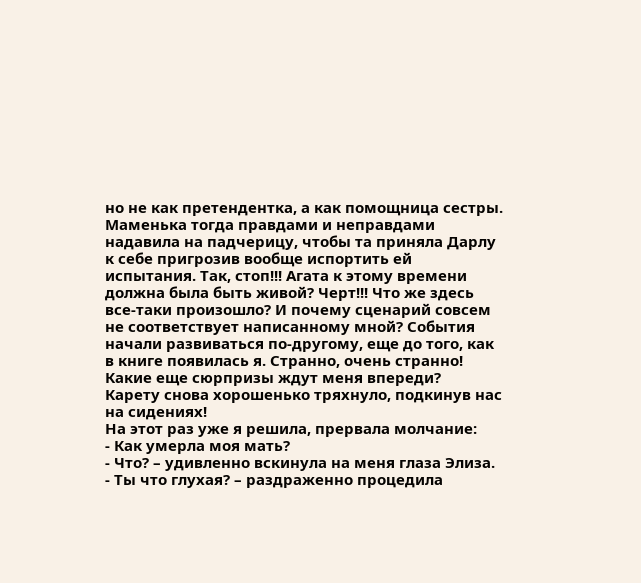но не как претендентка, а как помощница сестры. Маменька тогда правдами и неправдами надавила на падчерицу, чтобы та приняла Дарлу к себе пригрозив вообще испортить ей испытания. Так, стоп!!! Агата к этому времени должна была быть живой? Черт!!! Что же здесь все-таки произошло? И почему сценарий совсем не соответствует написанному мной? События начали развиваться по-другому, еще до того, как в книге появилась я. Странно, очень странно! Какие еще сюрпризы ждут меня впереди?
Карету снова хорошенько тряхнуло, подкинув нас на сидениях!
На этот раз уже я решила, прервала молчание:
- Как умерла моя мать?
- Что? – удивленно вскинула на меня глаза Элиза.
- Ты что глухая? – раздраженно процедила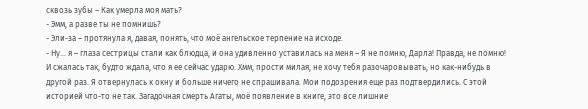сквозь зубы – Как умерла моя мать?
- Эмм, а разве ты не помнишь?
- Эли-за – протянула я, давая, понять, что моё ангельское терпение на исходе.
- Ну… я – глаза сестрицы стали как блюдца, и она удивленно уставилась на меня – Я не помню, Дарла! Правда, не помню!
И сжалась так, будто ждала, что я ее сейчас ударю. Хмм, прости милая, не хочу тебя разочаровывать, но как-нибудь в другой раз. Я отвернулась к окну и больше ничего не спрашивала. Мои подозрения еще раз подтвердились. С этой историей что-то не так. Загадочная смерть Агаты, моё появление в книге, это все лишние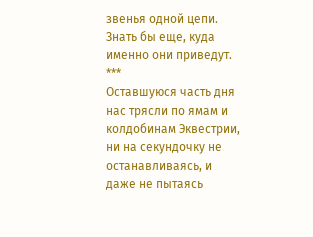звенья одной цепи. Знать бы еще, куда именно они приведут.
***
Оставшуюся часть дня нас трясли по ямам и колдобинам Эквестрии, ни на секундочку не останавливаясь, и даже не пытаясь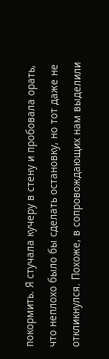покормить. Я стучала кучеру в стену и пробовала орать, что неплохо было бы сделать остановку, но тот даже не откликнулся. Похоже, в сопровождающих нам выделили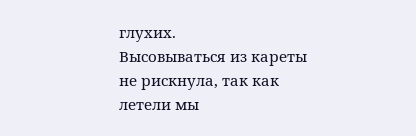глухих.
Высовываться из кареты не рискнула, так как летели мы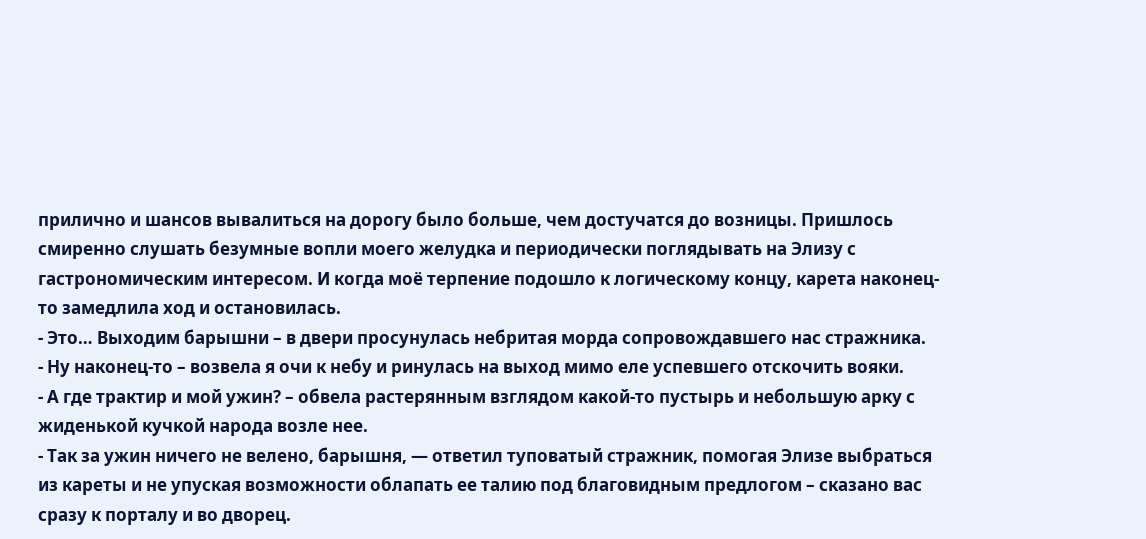прилично и шансов вывалиться на дорогу было больше, чем достучатся до возницы. Пришлось смиренно слушать безумные вопли моего желудка и периодически поглядывать на Элизу с гастрономическим интересом. И когда моё терпение подошло к логическому концу, карета наконец-то замедлила ход и остановилась.
- Это… Выходим барышни – в двери просунулась небритая морда сопровождавшего нас стражника.
- Ну наконец-то – возвела я очи к небу и ринулась на выход мимо еле успевшего отскочить вояки.
- А где трактир и мой ужин? – обвела растерянным взглядом какой-то пустырь и небольшую арку с жиденькой кучкой народа возле нее.
- Так за ужин ничего не велено, барышня, — ответил туповатый стражник, помогая Элизе выбраться из кареты и не упуская возможности облапать ее талию под благовидным предлогом – сказано вас сразу к порталу и во дворец.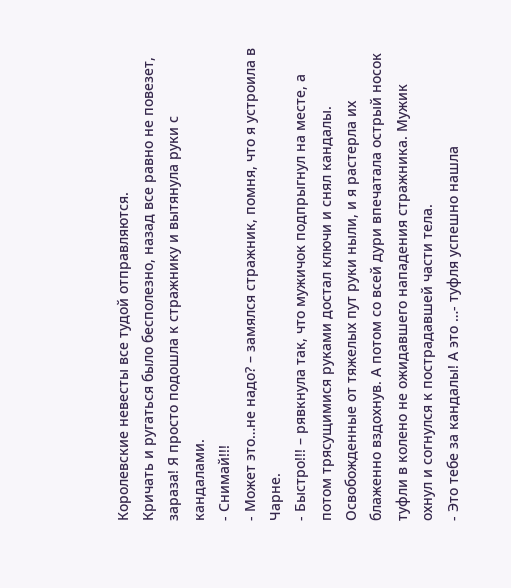Королевские невесты все тудой отправляются.
Кричать и ругаться было бесполезно, назад все равно не повезет, зараза! Я просто подошла к стражнику и вытянула руки с кандалами.
- Снимай!!!
- Может это…не надо? – замялся стражник, помня, что я устроила в Чарне.
- Быстро!!! – рявкнула так, что мужичок подпрыгнул на месте, а потом трясущимися руками достал ключи и снял кандалы.
Освобожденные от тяжелых пут руки ныли, и я растерла их блаженно вздохнув. А потом со всей дури впечатала острый носок туфли в колено не ожидавшего нападения стражника. Мужик охнул и согнулся к пострадавшей части тела.
- Это тебе за кандалы! А это …- туфля успешно нашла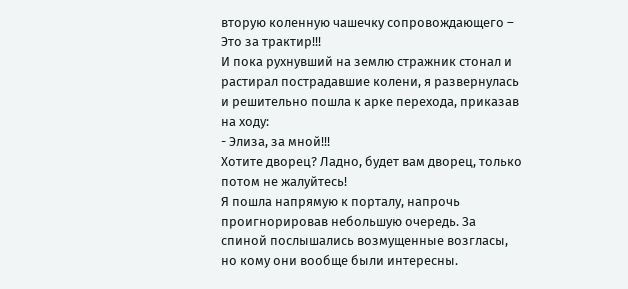вторую коленную чашечку сопровождающего – Это за трактир!!!
И пока рухнувший на землю стражник стонал и растирал пострадавшие колени, я развернулась и решительно пошла к арке перехода, приказав на ходу:
- Элиза, за мной!!!
Хотите дворец? Ладно, будет вам дворец, только потом не жалуйтесь!
Я пошла напрямую к порталу, напрочь проигнорировав небольшую очередь. За спиной послышались возмущенные возгласы, но кому они вообще были интересны.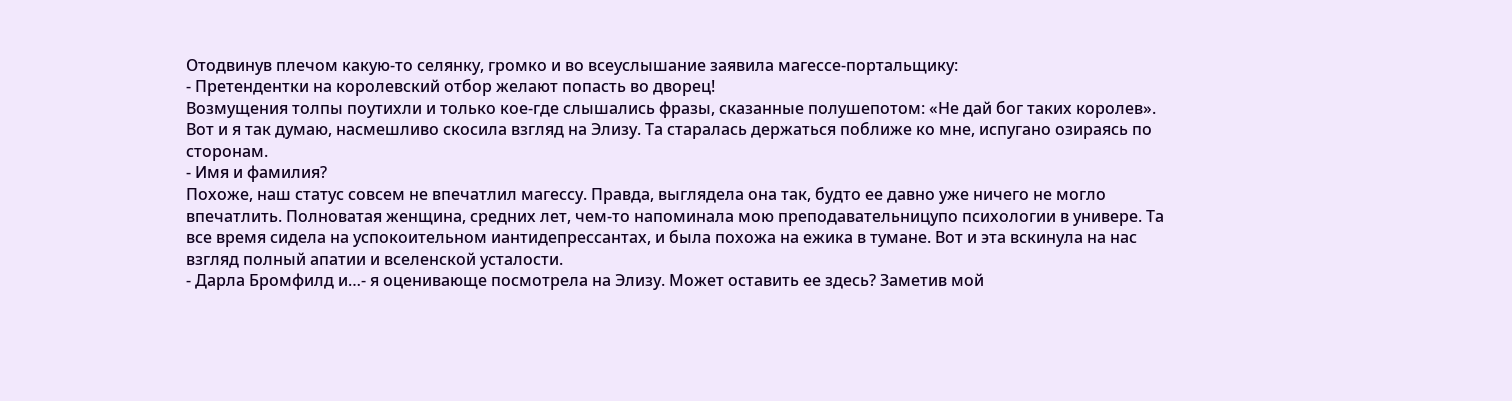Отодвинув плечом какую-то селянку, громко и во всеуслышание заявила магессе-портальщику:
- Претендентки на королевский отбор желают попасть во дворец!
Возмущения толпы поутихли и только кое-где слышались фразы, сказанные полушепотом: «Не дай бог таких королев». Вот и я так думаю, насмешливо скосила взгляд на Элизу. Та старалась держаться поближе ко мне, испугано озираясь по сторонам.
- Имя и фамилия?
Похоже, наш статус совсем не впечатлил магессу. Правда, выглядела она так, будто ее давно уже ничего не могло впечатлить. Полноватая женщина, средних лет, чем-то напоминала мою преподавательницупо психологии в универе. Та все время сидела на успокоительном иантидепрессантах, и была похожа на ежика в тумане. Вот и эта вскинула на нас взгляд полный апатии и вселенской усталости.
- Дарла Бромфилд и…- я оценивающе посмотрела на Элизу. Может оставить ее здесь? Заметив мой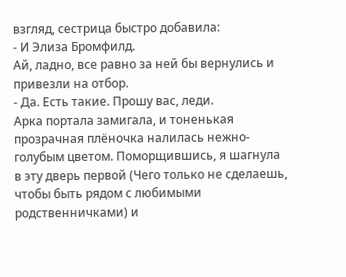взгляд, сестрица быстро добавила:
- И Элиза Бромфилд.
Ай, ладно, все равно за ней бы вернулись и привезли на отбор.
- Да. Есть такие. Прошу вас, леди.
Арка портала замигала, и тоненькая прозрачная плёночка налилась нежно-голубым цветом. Поморщившись, я шагнула в эту дверь первой (Чего только не сделаешь, чтобы быть рядом с любимыми родственничками) и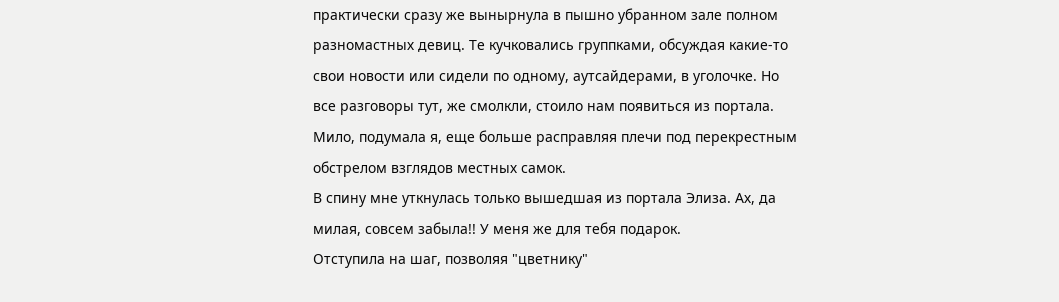практически сразу же вынырнула в пышно убранном зале полном разномастных девиц. Те кучковались группками, обсуждая какие-то свои новости или сидели по одному, аутсайдерами, в уголочке. Но все разговоры тут, же смолкли, стоило нам появиться из портала. Мило, подумала я, еще больше расправляя плечи под перекрестным обстрелом взглядов местных самок.
В спину мне уткнулась только вышедшая из портала Элиза. Ах, да милая, совсем забыла!! У меня же для тебя подарок.
Отступила на шаг, позволяя "цветнику"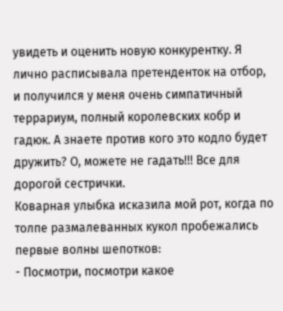увидеть и оценить новую конкурентку. Я лично расписывала претенденток на отбор, и получился у меня очень симпатичный террариум, полный королевских кобр и гадюк. А знаете против кого это кодло будет дружить? О, можете не гадать!!! Все для дорогой сестрички.
Коварная улыбка исказила мой рот, когда по толпе размалеванных кукол пробежались первые волны шепотков:
- Посмотри, посмотри какое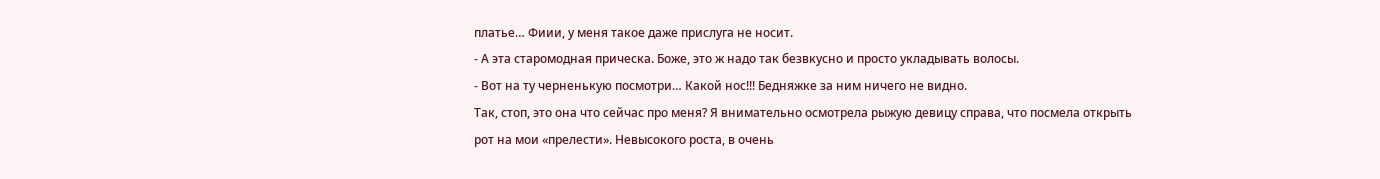платье… Фиии, у меня такое даже прислуга не носит.
- А эта старомодная прическа. Боже, это ж надо так безвкусно и просто укладывать волосы.
- Вот на ту черненькую посмотри… Какой нос!!! Бедняжке за ним ничего не видно.
Так, стоп, это она что сейчас про меня? Я внимательно осмотрела рыжую девицу справа, что посмела открыть рот на мои «прелести». Невысокого роста, в очень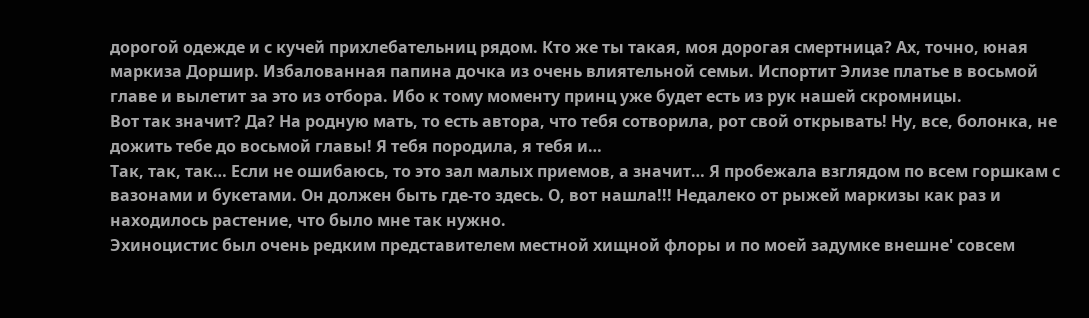дорогой одежде и с кучей прихлебательниц рядом. Кто же ты такая, моя дорогая смертница? Ах, точно, юная маркиза Доршир. Избалованная папина дочка из очень влиятельной семьи. Испортит Элизе платье в восьмой главе и вылетит за это из отбора. Ибо к тому моменту принц уже будет есть из рук нашей скромницы.
Вот так значит? Да? На родную мать, то есть автора, что тебя сотворила, рот свой открывать! Ну, все, болонка, не дожить тебе до восьмой главы! Я тебя породила, я тебя и…
Так, так, так… Если не ошибаюсь, то это зал малых приемов, а значит… Я пробежала взглядом по всем горшкам с вазонами и букетами. Он должен быть где-то здесь. О, вот нашла!!! Недалеко от рыжей маркизы как раз и находилось растение, что было мне так нужно.
Эхиноцистис был очень редким представителем местной хищной флоры и по моей задумке внешне' совсем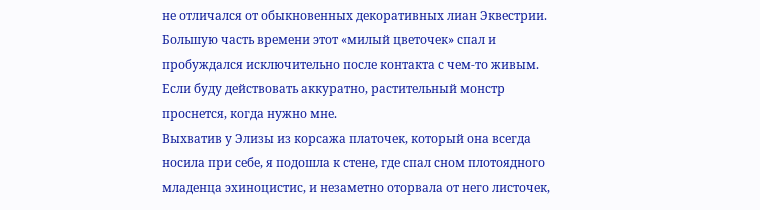не отличался от обыкновенных декоративных лиан Эквестрии. Большую часть времени этот «милый цветочек» спал и пробуждался исключительно после контакта с чем-то живым. Если буду действовать аккуратно, растительный монстр проснется, когда нужно мне.
Выхватив у Элизы из корсажа платочек, который она всегда носила при себе, я подошла к стене, где спал сном плотоядного младенца эхиноцистис, и незаметно оторвала от него листочек,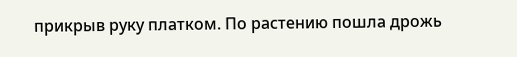прикрыв руку платком. По растению пошла дрожь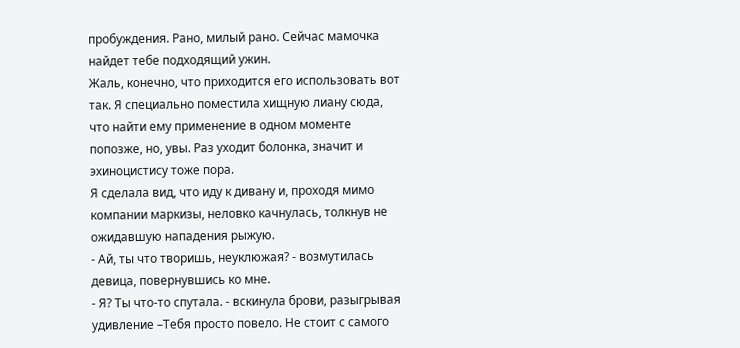пробуждения. Рано, милый рано. Сейчас мамочка найдет тебе подходящий ужин.
Жаль, конечно, что приходится его использовать вот так. Я специально поместила хищную лиану сюда, что найти ему применение в одном моменте попозже, но, увы. Раз уходит болонка, значит и эхиноцистису тоже пора.
Я сделала вид, что иду к дивану и, проходя мимо компании маркизы, неловко качнулась, толкнув не ожидавшую нападения рыжую.
- Ай, ты что творишь, неуклюжая? - возмутилась девица, повернувшись ко мне.
- Я? Ты что-то спутала. - вскинула брови, разыгрывая удивление –Тебя просто повело. Не стоит с самого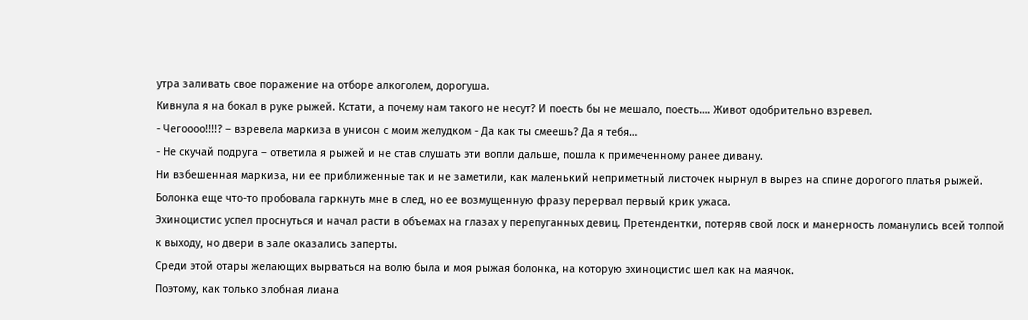утра заливать свое поражение на отборе алкоголем, дорогуша.
Кивнула я на бокал в руке рыжей. Кстати, а почему нам такого не несут? И поесть бы не мешало, поесть…. Живот одобрительно взревел.
- Чегоооо!!!!? – взревела маркиза в унисон с моим желудком - Да как ты смеешь? Да я тебя…
- Не скучай подруга – ответила я рыжей и не став слушать эти вопли дальше, пошла к примеченному ранее дивану.
Ни взбешенная маркиза, ни ее приближенные так и не заметили, как маленький неприметный листочек нырнул в вырез на спине дорогого платья рыжей.
Болонка еще что-то пробовала гаркнуть мне в след, но ее возмущенную фразу перервал первый крик ужаса.
Эхиноцистис успел проснуться и начал расти в объемах на глазах у перепуганных девиц. Претендентки, потеряв свой лоск и манерность ломанулись всей толпой к выходу, но двери в зале оказались заперты.
Среди этой отары желающих вырваться на волю была и моя рыжая болонка, на которую эхиноцистис шел как на маячок.
Поэтому, как только злобная лиана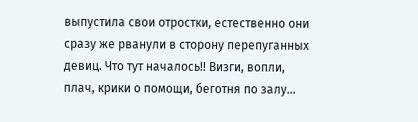выпустила свои отростки, естественно они сразу же рванули в сторону перепуганных девиц. Что тут началось!! Визги, вопли, плач, крики о помощи, беготня по залу…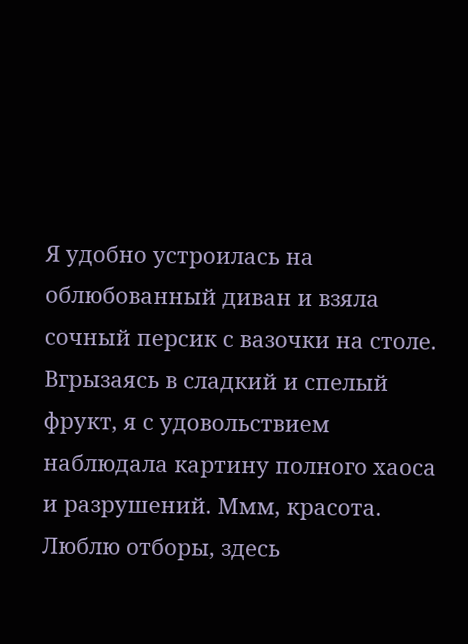Я удобно устроилась на облюбованный диван и взяла сочный персик с вазочки на столе. Вгрызаясь в сладкий и спелый фрукт, я с удовольствием наблюдала картину полного хаоса и разрушений. Ммм, красота. Люблю отборы, здесь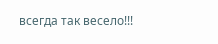всегда так весело!!!